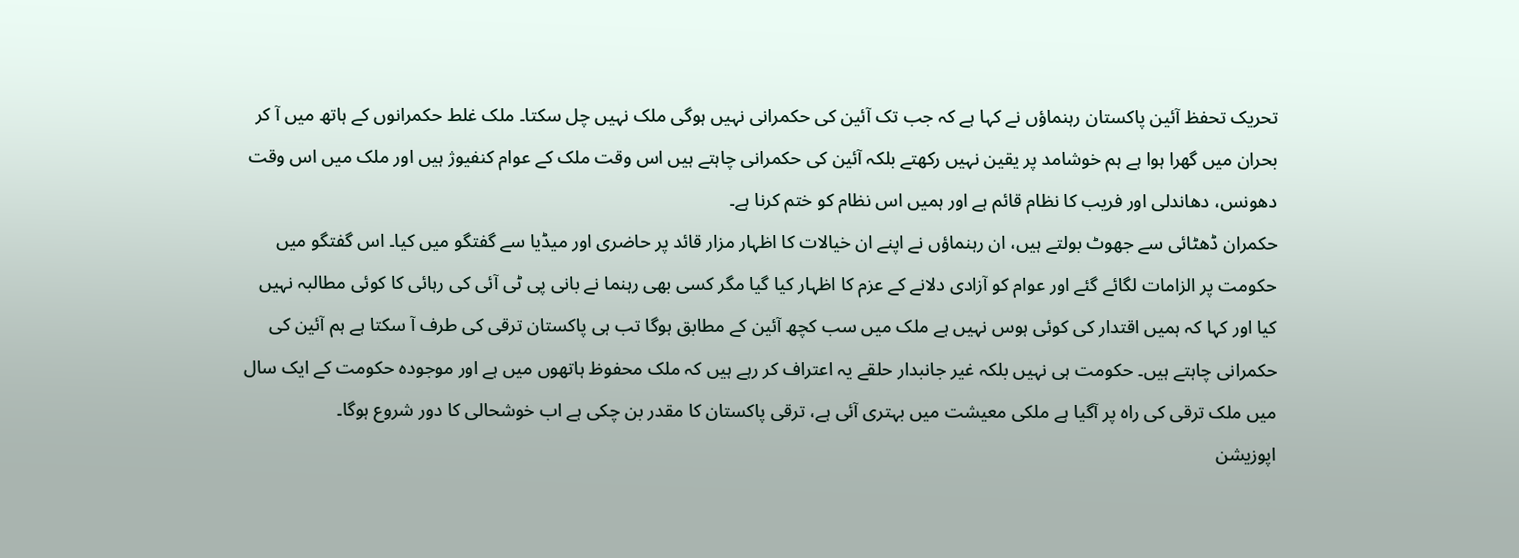تحریک تحفظ آئین پاکستان رہنماؤں نے کہا ہے کہ جب تک آئین کی حکمرانی نہیں ہوگی ملک نہیں چل سکتا۔ ملک غلط حکمرانوں کے ہاتھ میں آ کر بحران میں گھرا ہوا ہے ہم خوشامد پر یقین نہیں رکھتے بلکہ آئین کی حکمرانی چاہتے ہیں اس وقت ملک کے عوام کنفیوژ ہیں اور ملک میں اس وقت دھونس، دھاندلی اور فریب کا نظام قائم ہے اور ہمیں اس نظام کو ختم کرنا ہے۔
حکمران ڈھٹائی سے جھوٹ بولتے ہیں، ان رہنماؤں نے اپنے ان خیالات کا اظہار مزار قائد پر حاضری اور میڈیا سے گفتگو میں کیا۔ اس گفتگو میں حکومت پر الزامات لگائے گئے اور عوام کو آزادی دلانے کے عزم کا اظہار کیا گیا مگر کسی بھی رہنما نے بانی پی ٹی آئی کی رہائی کا کوئی مطالبہ نہیں کیا اور کہا کہ ہمیں اقتدار کی کوئی ہوس نہیں ہے ملک میں سب کچھ آئین کے مطابق ہوگا تب ہی پاکستان ترقی کی طرف آ سکتا ہے ہم آئین کی حکمرانی چاہتے ہیں۔ حکومت ہی نہیں بلکہ غیر جانبدار حلقے یہ اعتراف کر رہے ہیں کہ ملک محفوظ ہاتھوں میں ہے اور موجودہ حکومت کے ایک سال میں ملک ترقی کی راہ پر آگیا ہے ملکی معیشت میں بہتری آئی ہے، ترقی پاکستان کا مقدر بن چکی ہے اب خوشحالی کا دور شروع ہوگا۔
اپوزیشن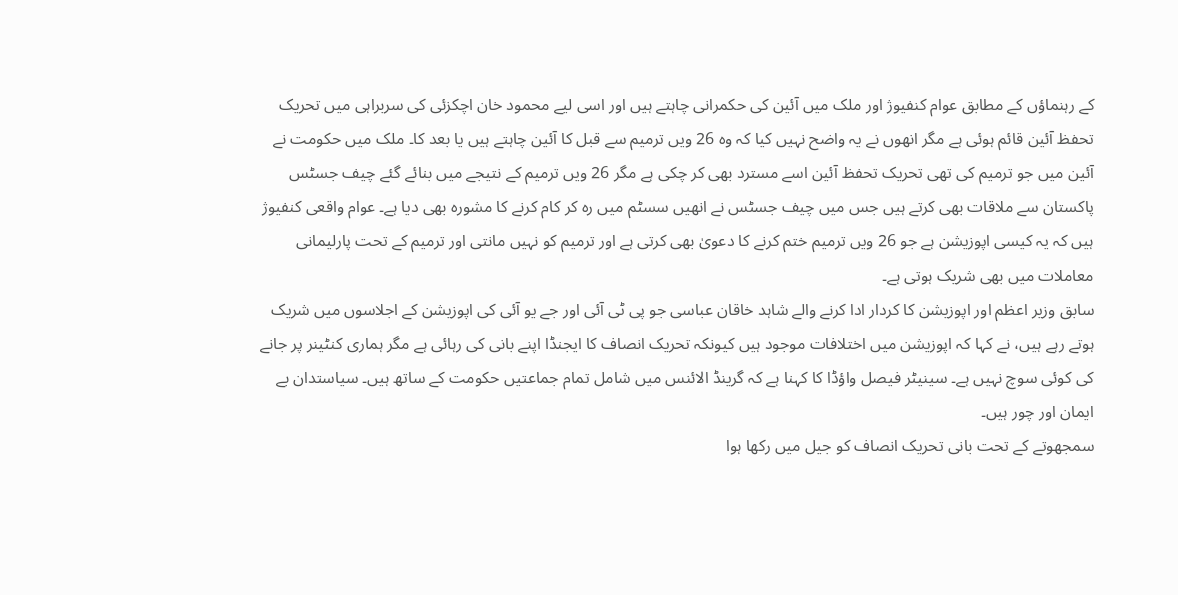کے رہنماؤں کے مطابق عوام کنفیوژ اور ملک میں آئین کی حکمرانی چاہتے ہیں اور اسی لیے محمود خان اچکزئی کی سربراہی میں تحریک تحفظ آئین قائم ہوئی ہے مگر انھوں نے یہ واضح نہیں کیا کہ وہ 26 ویں ترمیم سے قبل کا آئین چاہتے ہیں یا بعد کا۔ ملک میں حکومت نے آئین میں جو ترمیم کی تھی تحریک تحفظ آئین اسے مسترد بھی کر چکی ہے مگر 26 ویں ترمیم کے نتیجے میں بنائے گئے چیف جسٹس پاکستان سے ملاقات بھی کرتے ہیں جس میں چیف جسٹس نے انھیں سسٹم میں رہ کر کام کرنے کا مشورہ بھی دیا ہے۔ عوام واقعی کنفیوژ ہیں کہ یہ کیسی اپوزیشن ہے جو 26 ویں ترمیم ختم کرنے کا دعویٰ بھی کرتی ہے اور ترمیم کو نہیں مانتی اور ترمیم کے تحت پارلیمانی معاملات میں بھی شریک ہوتی ہے۔
سابق وزیر اعظم اور اپوزیشن کا کردار ادا کرنے والے شاہد خاقان عباسی جو پی ٹی آئی اور جے یو آئی کی اپوزیشن کے اجلاسوں میں شریک ہوتے رہے ہیں، نے کہا کہ اپوزیشن میں اختلافات موجود ہیں کیونکہ تحریک انصاف کا ایجنڈا اپنے بانی کی رہائی ہے مگر ہماری کنٹینر پر جانے کی کوئی سوچ نہیں ہے۔ سینیٹر فیصل واؤڈا کا کہنا ہے کہ گرینڈ الائنس میں شامل تمام جماعتیں حکومت کے ساتھ ہیں۔ سیاستدان بے ایمان اور چور ہیں۔
سمجھوتے کے تحت بانی تحریک انصاف کو جیل میں رکھا ہوا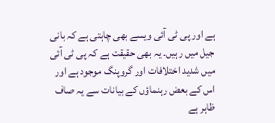ہے اور پی ٹی آئی ویسے بھی چاہتی ہے کہ بانی جیل میں رہیں۔ یہ بھی حقیقت ہے کہ پی ٹی آئی میں شدید اختلافات اور گروپنگ موجود ہے اور اس کے بعض رہنماؤں کے بیانات سے یہ صاف ظاہر ہے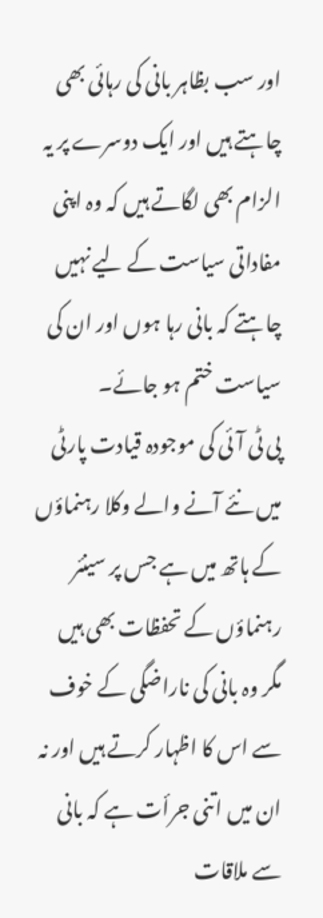اور سب بظاہر بانی کی رہائی بھی چاہتے ہیں اور ایک دوسرے پر یہ الزام بھی لگاتے ہیں کہ وہ اپنی مفاداتی سیاست کے لیے نہیں چاہتے کہ بانی رہا ہوں اور ان کی سیاست ختم ہو جائے۔
پی ٹی آئی کی موجودہ قیادت پارٹی میں نئے آنے والے وکلا رہنماؤں کے ہاتھ میں ہے جس پر سینئر رہنماؤں کے تحفظات بھی ہیں مگر وہ بانی کی ناراضگی کے خوف سے اس کا اظہار کرتے ہیں اور نہ ان میں اتنی جرأت ہے کہ بانی سے ملاقات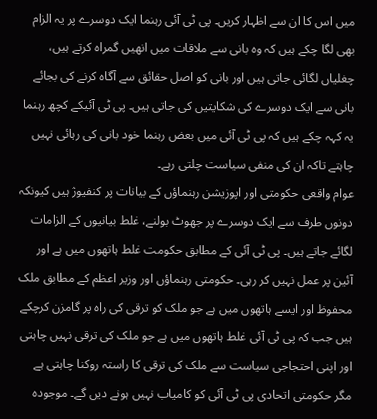میں اس کا ان سے اظہار کریں۔ پی ٹی آئی رہنما ایک دوسرے پر یہ الزام بھی لگا چکے ہیں کہ وہ بانی سے ملاقات میں انھیں گمراہ کرتے ہیں، چغلیاں لگائی جاتی ہیں اور بانی کو اصل حقائق سے آگاہ کرنے کی بجائے بانی سے ایک دوسرے کی شکایتیں کی جاتی ہیں۔ پی ٹی آئیکے کچھ رہنما یہ کہہ چکے ہیں کہ پی ٹی آئی میں بعض رہنما خود بانی کی رہائی نہیں چاہتے تاکہ ان کی منفی سیاست چلتی رہے۔
عوام واقعی حکومتی اور اپوزیشن رہنماؤں کے بیانات پر کنفیوژ ہیں کیونکہ دونوں طرف سے ایک دوسرے پر جھوٹ بولنے، غلط بیانیوں کے الزامات لگائے جاتے ہیں۔ پی ٹی آئی کے مطابق حکومت غلط ہاتھوں میں ہے اور آئین پر عمل نہیں کر رہی۔ حکومتی رہنماؤں اور وزیر اعظم کے مطابق ملک محفوظ اور ایسے ہاتھوں میں ہے جو ملک کو ترقی کی راہ پر گامزن کرچکے ہیں جب کہ پی ٹی آئی غلط ہاتھوں میں ہے جو ملک کی ترقی نہیں چاہتی اور اپنی احتجاجی سیاست سے ملک کی ترقی کا راستہ روکنا چاہتی ہے مگر حکومتی اتحادی پی ٹی آئی کو کامیاب نہیں ہونے دیں گے۔ موجودہ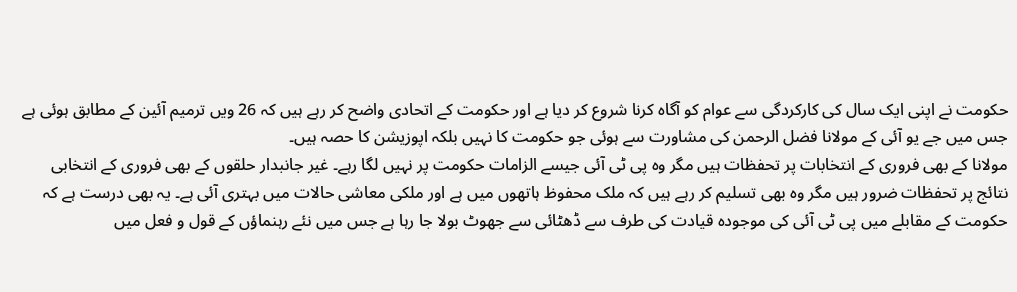حکومت نے اپنی ایک سال کی کارکردگی سے عوام کو آگاہ کرنا شروع کر دیا ہے اور حکومت کے اتحادی واضح کر رہے ہیں کہ 26 ویں ترمیم آئین کے مطابق ہوئی ہے جس میں جے یو آئی کے مولانا فضل الرحمن کی مشاورت سے ہوئی جو حکومت کا نہیں بلکہ اپوزیشن کا حصہ ہیں۔
مولانا کے بھی فروری کے انتخابات پر تحفظات ہیں مگر وہ پی ٹی آئی جیسے الزامات حکومت پر نہیں لگا رہے۔ غیر جانبدار حلقوں کے بھی فروری کے انتخابی نتائج پر تحفظات ضرور ہیں مگر وہ بھی تسلیم کر رہے ہیں کہ ملک محفوظ ہاتھوں میں ہے اور ملکی معاشی حالات میں بہتری آئی ہے۔ یہ بھی درست ہے کہ حکومت کے مقابلے میں پی ٹی آئی کی موجودہ قیادت کی طرف سے ڈھٹائی سے جھوٹ بولا جا رہا ہے جس میں نئے رہنماؤں کے قول و فعل میں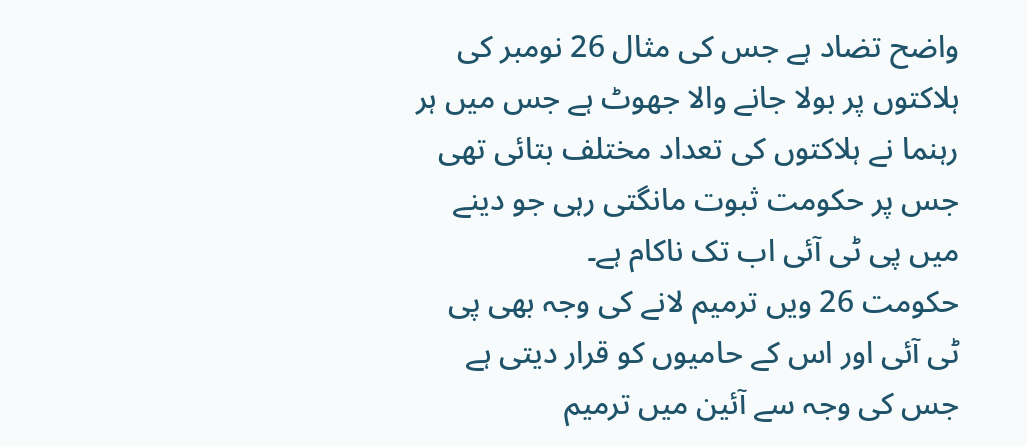واضح تضاد ہے جس کی مثال 26 نومبر کی ہلاکتوں پر بولا جانے والا جھوٹ ہے جس میں ہر رہنما نے ہلاکتوں کی تعداد مختلف بتائی تھی جس پر حکومت ثبوت مانگتی رہی جو دینے میں پی ٹی آئی اب تک ناکام ہے۔
حکومت 26 ویں ترمیم لانے کی وجہ بھی پی ٹی آئی اور اس کے حامیوں کو قرار دیتی ہے جس کی وجہ سے آئین میں ترمیم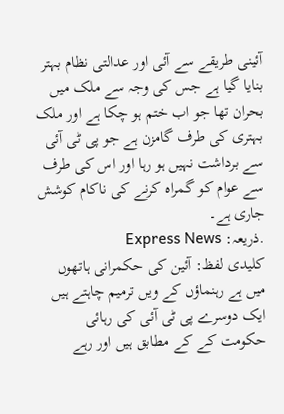آئینی طریقے سے آئی اور عدالتی نظام بہتر بنایا گیا ہے جس کی وجہ سے ملک میں بحران تھا جو اب ختم ہو چکا ہے اور ملک بہتری کی طرف گامزن ہے جو پی ٹی آئی سے برداشت نہیں ہو رہا اور اس کی طرف سے عوام کو گمراہ کرنے کی ناکام کوشش جاری ہے۔
.ذریعہ: Express News
کلیدی لفظ: آئین کی حکمرانی ہاتھوں میں ہے رہنماؤں کے ویں ترمیم چاہتے ہیں ایک دوسرے پی ٹی آئی کی رہائی حکومت کے کے مطابق ہیں اور رہے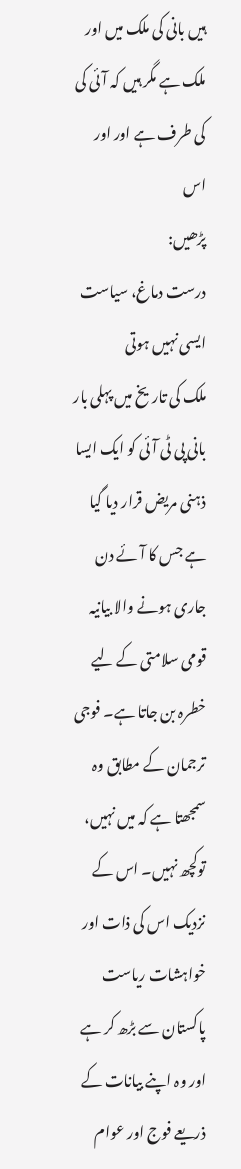ہیں بانی کی ملک میں اور ملک ہے مگر ہیں کہ آئی کی کی طرف ہے اور اور اس
پڑھیں:
درست دماغ، سیاست ایسی نہیں ہوتی
ملک کی تاریخ میں پہلی بار بانی پی ٹی آئی کو ایک ایسا ذہنی مریض قرار دیا گیا ہے جس کا آئے دن جاری ہونے والا بیانیہ قومی سلامتی کے لیے خطرہ بن جاتا ہے۔ فوجی ترجمان کے مطابق وہ سمجھتا ہے کہ میں نہیں، توکچھ نہیں۔ اس کے نزدیک اس کی ذات اور خواہشات ریاست پاکستان سے بڑھ کر ہے اور وہ اپنے بیانات کے ذریعے فوج اور عوام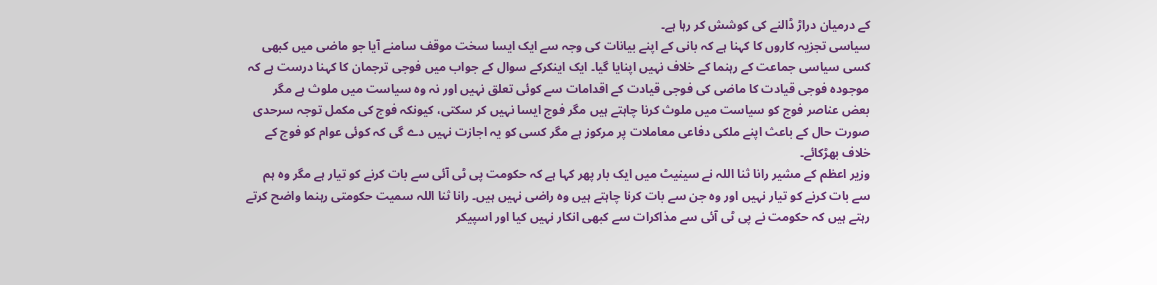کے درمیان دراڑ ڈالنے کی کوشش کر رہا ہے۔
سیاسی تجزیہ کاروں کا کہنا ہے کہ بانی کے اپنے بیانات کی وجہ سے ایک ایسا سخت موقف سامنے آیا جو ماضی میں کبھی کسی سیاسی جماعت کے رہنما کے خلاف نہیں اپنایا گیا۔ ایک اینکرکے سوال کے جواب میں فوجی ترجمان کا کہنا درست ہے کہ موجودہ فوجی قیادت کا ماضی کی فوجی قیادت کے اقدامات سے کوئی تعلق نہیں اور نہ وہ سیاست میں ملوث ہے مگر بعض عناصر فوج کو سیاست میں ملوث کرنا چاہتے ہیں مگر فوج ایسا نہیں کر سکتی، کیونکہ فوج کی مکمل توجہ سرحدی صورت حال کے باعث اپنے ملکی دفاعی معاملات پر مرکوز ہے مگر کسی کو یہ اجازت نہیں دے گی کہ کوئی عوام کو فوج کے خلاف بھڑکائے۔
وزیر اعظم کے مشیر رانا ثنا اللہ نے سینیٹ میں ایک بار پھر کہا ہے کہ حکومت پی ٹی آئی سے بات کرنے کو تیار ہے مگر وہ ہم سے بات کرنے کو تیار نہیں اور وہ جن سے بات کرنا چاہتے ہیں وہ راضی نہیں ہیں۔ رانا ثنا اللہ سمیت حکومتی رہنما واضح کرتے رہتے ہیں کہ حکومت نے پی ٹی آئی سے مذاکرات سے کبھی انکار نہیں کیا اور اسپیکر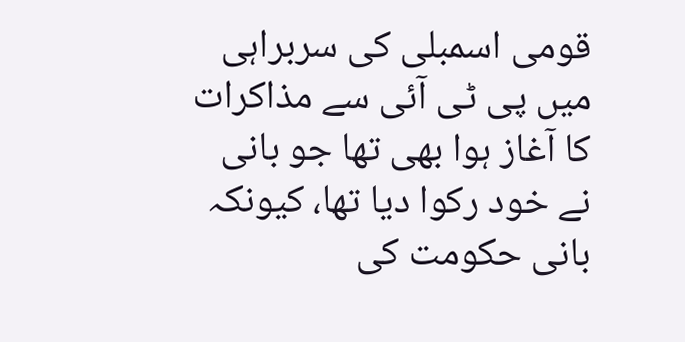قومی اسمبلی کی سربراہی میں پی ٹی آئی سے مذاکرات کا آغاز ہوا بھی تھا جو بانی نے خود رکوا دیا تھا، کیونکہ بانی حکومت کی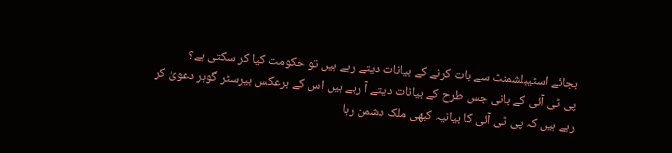بجائے اسٹیبلشمنٹ سے بات کرنے کے بیانات دیتے رہے ہیں تو حکومت کیا کر سکتی ہے؟
پی ٹی آئی کے بانی جس طرح کے بیانات دیتے آ رہے ہیں اس کے برعکس بیرسٹر گوہر دعویٰ کر رہے ہیں کہ پی ٹی آئی کا بیانیہ کبھی ملک دشمن رہا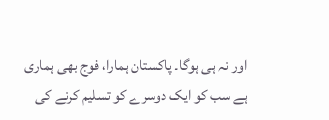اور نہ ہی ہوگا۔ پاکستان ہمارا، فوج بھی ہماری ہے سب کو ایک دوسرے کو تسلیم کرنے کی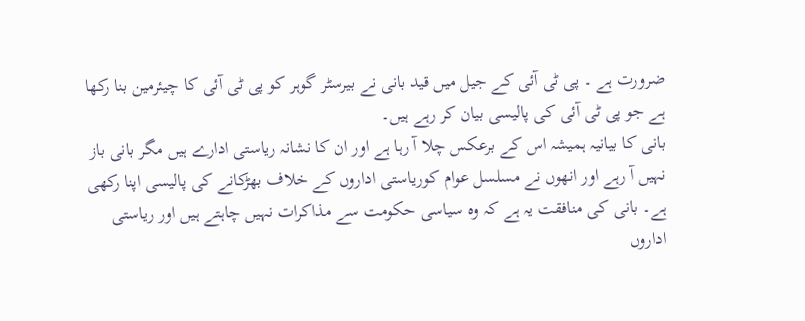ضرورت ہے ۔ پی ٹی آئی کے جیل میں قید بانی نے بیرسٹر گوہر کو پی ٹی آئی کا چیئرمین بنا رکھا ہے جو پی ٹی آئی کی پالیسی بیان کر رہے ہیں۔
بانی کا بیانیہ ہمیشہ اس کے برعکس چلا آ رہا ہے اور ان کا نشانہ ریاستی ادارے ہیں مگر بانی باز نہیں آ رہے اور انھوں نے مسلسل عوام کوریاستی اداروں کے خلاف بھڑکانے کی پالیسی اپنا رکھی ہے۔ بانی کی منافقت یہ ہے کہ وہ سیاسی حکومت سے مذاکرات نہیں چاہتے ہیں اور ریاستی اداروں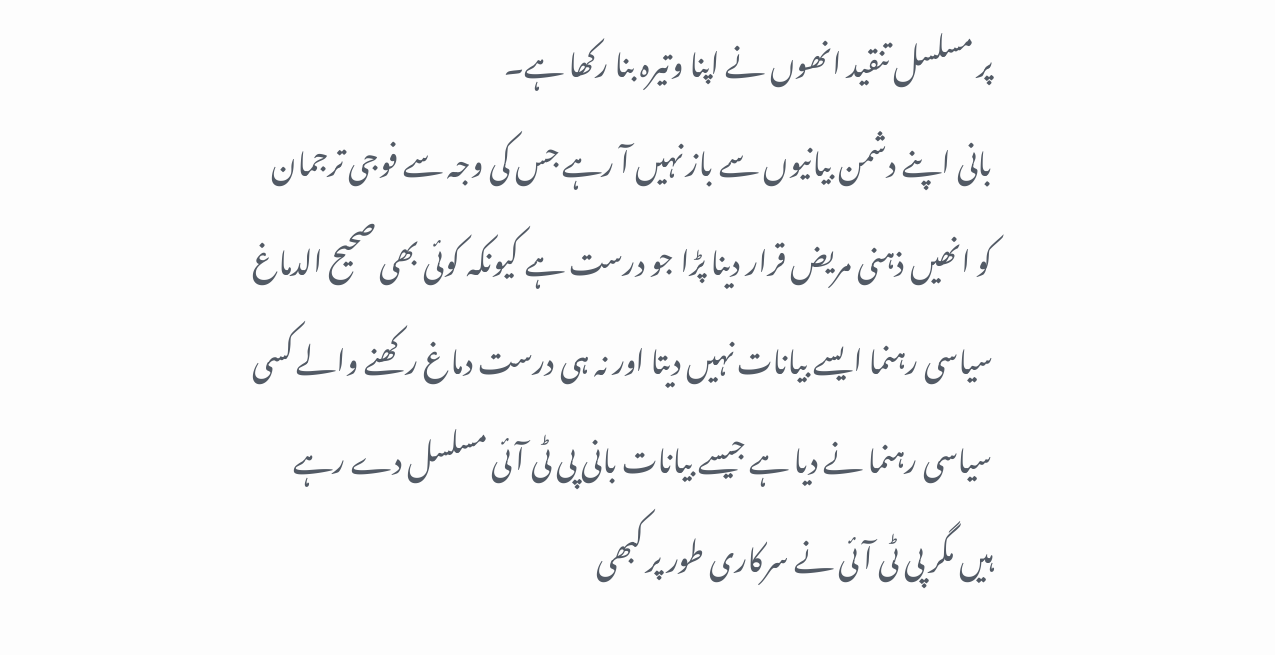پر مسلسل تنقید انھوں نے اپنا وتیرہ بنا رکھا ہے۔
بانی اپنے دشمن بیانیوں سے باز نہیں آ رہے جس کی وجہ سے فوجی ترجمان کو انھیں ذہنی مریض قرار دینا پڑا جو درست ہے کیونکہ کوئی بھی صحیح الدماغ سیاسی رہنما ایسے بیانات نہیں دیتا اور نہ ہی درست دماغ رکھنے والے کسی سیاسی رہنما نے دیا ہے جیسے بیانات بانی پی ٹی آئی مسلسل دے رہے ہیں مگر پی ٹی آئی نے سرکاری طور پر کبھی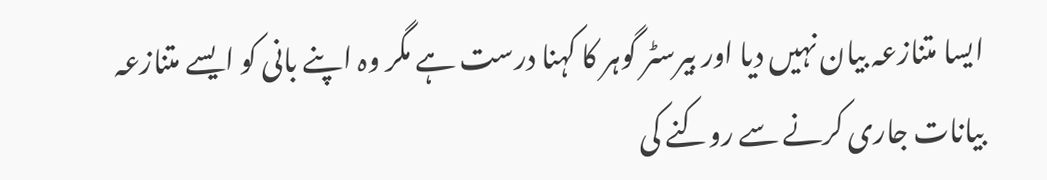ایسا متنازعہ بیان نہیں دیا اور بیرسٹر گوہر کا کہنا درست ہے مگر وہ اپنے بانی کو ایسے متنازعہ بیانات جاری کرنے سے روکنے کی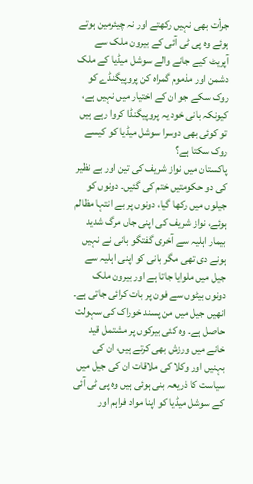جرأت بھی نہیں رکھتے اور نہ چیئرمین ہوتے ہوئے وہ پی ٹی آئی کے بیرون ملک سے آپریٹ کیے جانے والے سوشل میڈیا کے ملک دشمن اور مذموم گمراہ کن پروپیگنڈے کو روک سکے جو ان کے اختیار میں نہیں ہے، کیونکہ بانی خود یہ پروپیگنڈا کروا رہے ہیں تو کوئی بھی دوسرا سوشل میڈیا کو کیسے روک سکتا ہے؟
پاکستان میں نواز شریف کی تین اور بے نظیر کی دو حکومتیں ختم کی گئیں۔ دونوں کو جیلوں میں رکھا گیا، دونوں پر بے انتہا مظالم ہوئے، نواز شریف کی اپنی جاں مرگ شدید بیمار اہلیہ سے آخری گفتگو بانی نے نہیں ہونے دی تھی مگر بانی کو اپنی اہلیہ سے جیل میں ملوایا جاتا ہے اور بیرون ملک دونوں بیٹوں سے فون پر بات کرائی جاتی ہے۔
انھیں جیل میں من پسند خوراک کی سہولت حاصل ہے۔ وہ کئی بیرکوں پر مشتمل قید خانے میں ورزش بھی کرتے ہیں، ان کی بہنیں اور وکلا کی ملاقات ان کی جیل میں سیاست کا ذریعہ بنی ہوئی ہیں وہ پی ٹی آئی کے سوشل میڈیا کو اپنا مواد فراہم اور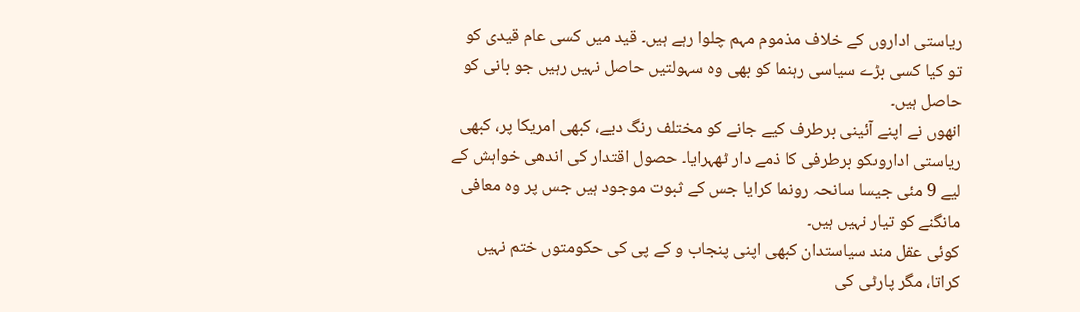ریاستی اداروں کے خلاف مذموم مہم چلوا رہے ہیں۔ قید میں کسی عام قیدی کو تو کیا کسی بڑے سیاسی رہنما کو بھی وہ سہولتیں حاصل نہیں رہیں جو بانی کو حاصل ہیں۔
انھوں نے اپنے آئینی برطرف کیے جانے کو مختلف رنگ دیے، کبھی امریکا پر، کبھی ریاستی اداروںکو برطرفی کا ذمے دار ٹھہرایا۔ حصول اقتدار کی اندھی خواہش کے لیے 9 مئی جیسا سانحہ رونما کرایا جس کے ثبوت موجود ہیں جس پر وہ معافی مانگنے کو تیار نہیں ہیں۔
کوئی عقل مند سیاستدان کبھی اپنی پنجاب و کے پی کی حکومتوں ختم نہیں کراتا، مگر پارٹی کی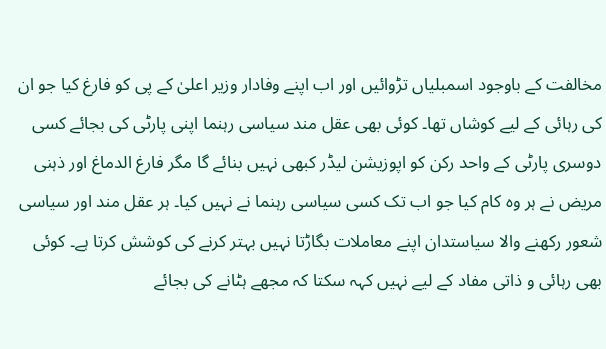مخالفت کے باوجود اسمبلیاں تڑوائیں اور اب اپنے وفادار وزیر اعلیٰ کے پی کو فارغ کیا جو ان کی رہائی کے لیے کوشاں تھا۔ کوئی بھی عقل مند سیاسی رہنما اپنی پارٹی کی بجائے کسی دوسری پارٹی کے واحد رکن کو اپوزیشن لیڈر کبھی نہیں بنائے گا مگر فارغ الدماغ اور ذہنی مریض نے ہر وہ کام کیا جو اب تک کسی سیاسی رہنما نے نہیں کیا۔ ہر عقل مند اور سیاسی شعور رکھنے والا سیاستدان اپنے معاملات بگاڑتا نہیں بہتر کرنے کی کوشش کرتا ہے۔ کوئی بھی رہائی و ذاتی مفاد کے لیے نہیں کہہ سکتا کہ مجھے ہٹانے کی بجائے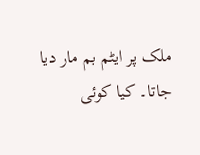ملک پر ایٹم بم مار دیا جاتا۔ کیا کوئی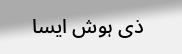ذی ہوش ایسا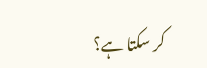کر سکتا ہے؟